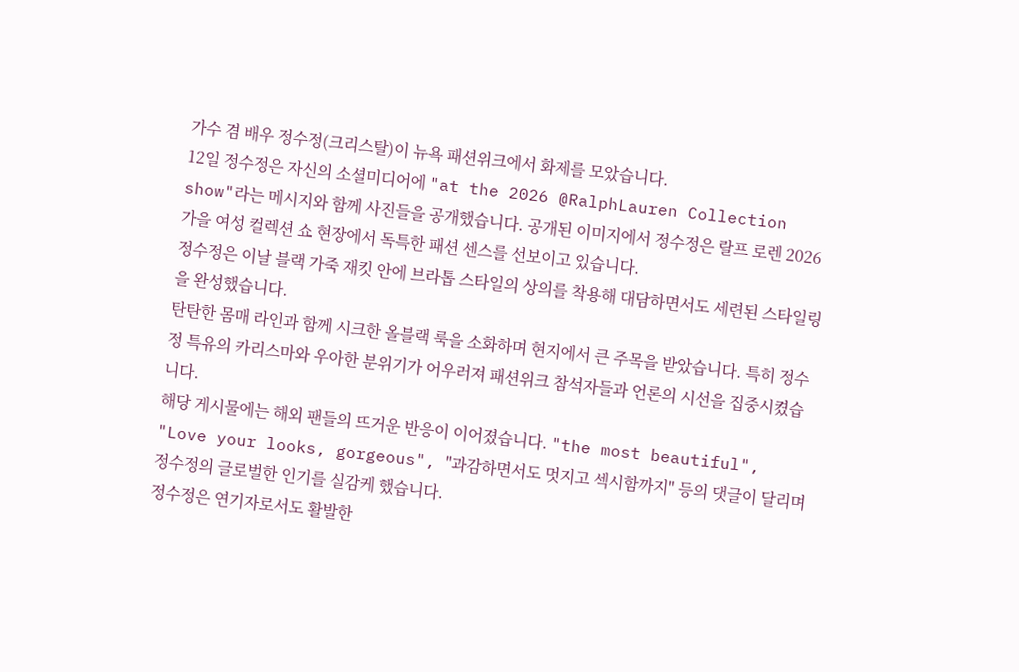가수 겸 배우 정수정(크리스탈)이 뉴욕 패션위크에서 화제를 모았습니다.
12일 정수정은 자신의 소셜미디어에 "at the 2026 @RalphLauren Collection show"라는 메시지와 함께 사진들을 공개했습니다. 공개된 이미지에서 정수정은 랄프 로렌 2026 가을 여성 컬렉션 쇼 현장에서 독특한 패션 센스를 선보이고 있습니다.
정수정은 이날 블랙 가죽 재킷 안에 브라톱 스타일의 상의를 착용해 대담하면서도 세련된 스타일링을 완성했습니다.
탄탄한 몸매 라인과 함께 시크한 올블랙 룩을 소화하며 현지에서 큰 주목을 받았습니다. 특히 정수정 특유의 카리스마와 우아한 분위기가 어우러져 패션위크 참석자들과 언론의 시선을 집중시켰습니다.
해당 게시물에는 해외 팬들의 뜨거운 반응이 이어졌습니다. "the most beautiful", "Love your looks, gorgeous", "과감하면서도 멋지고 섹시함까지" 등의 댓글이 달리며 정수정의 글로벌한 인기를 실감케 했습니다.
정수정은 연기자로서도 활발한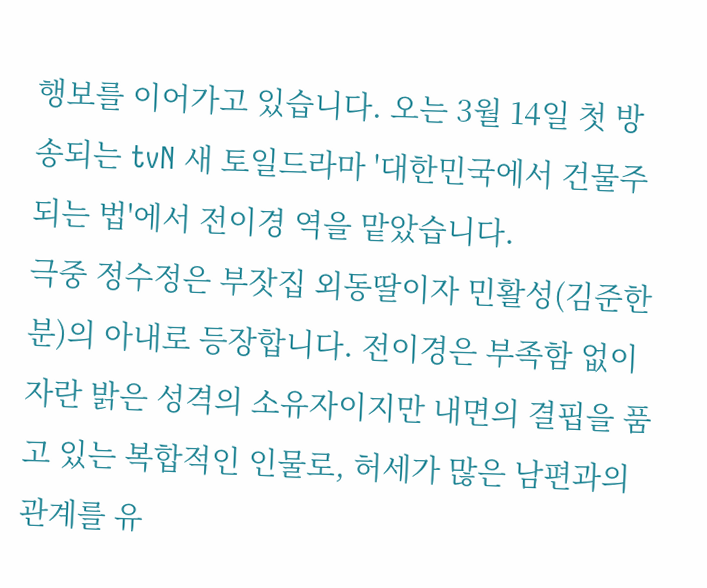행보를 이어가고 있습니다. 오는 3월 14일 첫 방송되는 tvN 새 토일드라마 '대한민국에서 건물주 되는 법'에서 전이경 역을 맡았습니다.
극중 정수정은 부잣집 외동딸이자 민활성(김준한 분)의 아내로 등장합니다. 전이경은 부족함 없이 자란 밝은 성격의 소유자이지만 내면의 결핍을 품고 있는 복합적인 인물로, 허세가 많은 남편과의 관계를 유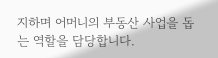지하며 어머니의 부동산 사업을 돕는 역할을 담당합니다.